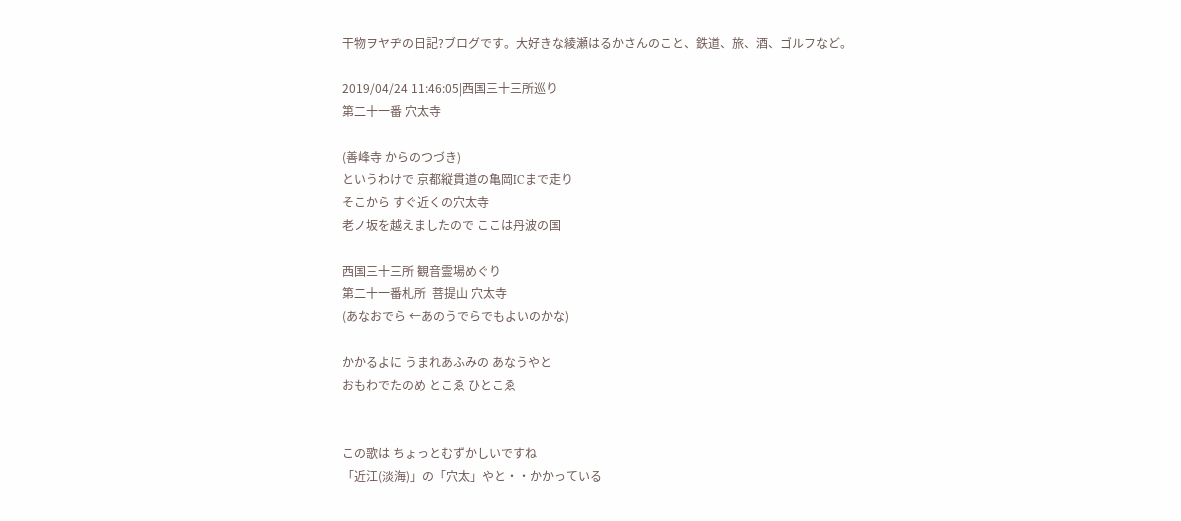干物ヲヤヂの日記?ブログです。大好きな綾瀬はるかさんのこと、鉄道、旅、酒、ゴルフなど。

2019/04/24 11:46:05|西国三十三所巡り
第二十一番 穴太寺

(善峰寺 からのつづき)
というわけで 京都縦貫道の亀岡ICまで走り
そこから すぐ近くの穴太寺
老ノ坂を越えましたので ここは丹波の国

西国三十三所 観音霊場めぐり
第二十一番札所  菩提山 穴太寺
(あなおでら ←あのうでらでもよいのかな)

かかるよに うまれあふみの あなうやと
おもわでたのめ とこゑ ひとこゑ


この歌は ちょっとむずかしいですね
「近江(淡海)」の「穴太」やと・・かかっている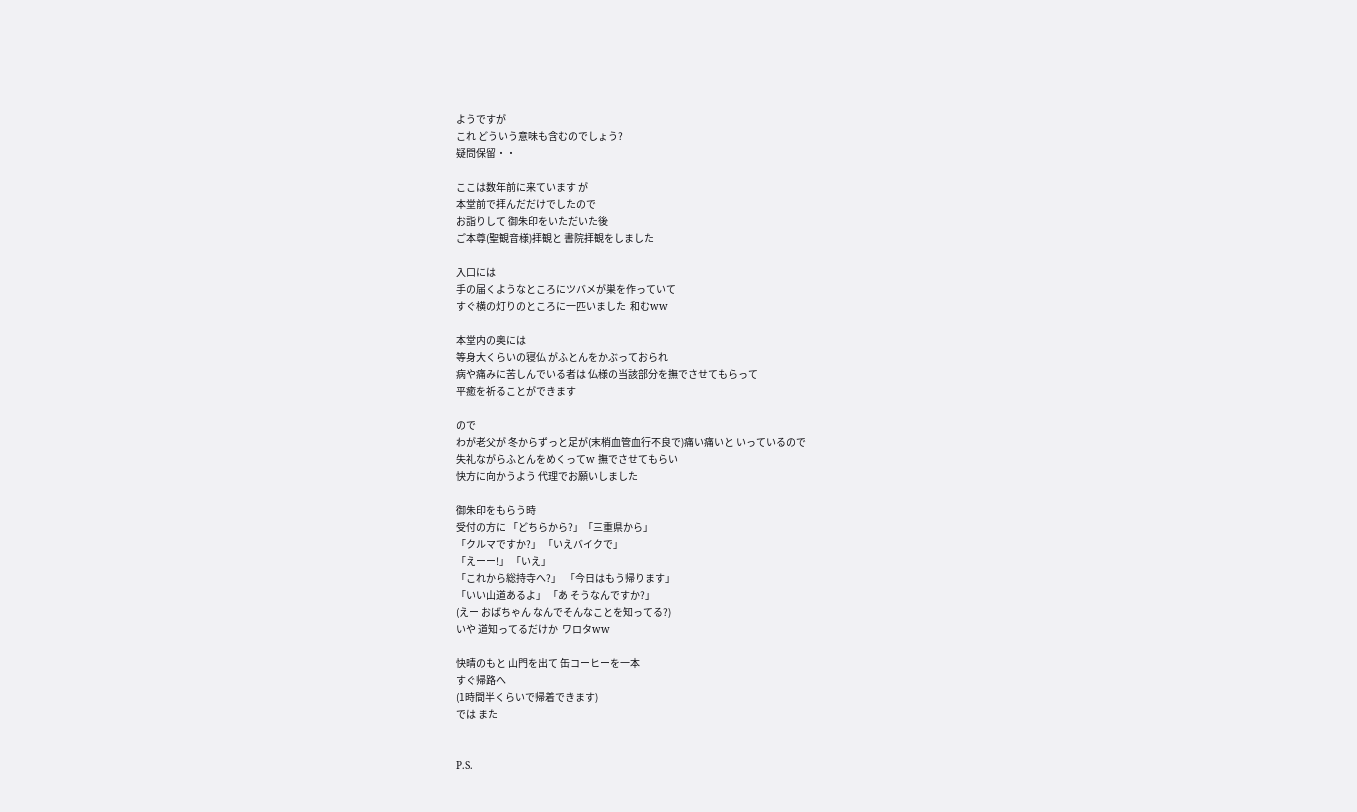ようですが
これ どういう意味も含むのでしょう?
疑問保留・・

ここは数年前に来ています が
本堂前で拝んだだけでしたので
お詣りして 御朱印をいただいた後
ご本尊(聖観音様)拝観と 書院拝観をしました

入口には
手の届くようなところにツバメが巣を作っていて
すぐ横の灯りのところに一匹いました  和むww

本堂内の奥には
等身大くらいの寝仏 がふとんをかぶっておられ
病や痛みに苦しんでいる者は 仏様の当該部分を撫でさせてもらって
平癒を祈ることができます

ので
わが老父が 冬からずっと足が(末梢血管血行不良で)痛い痛いと いっているので
失礼ながらふとんをめくってw 撫でさせてもらい
快方に向かうよう 代理でお願いしました

御朱印をもらう時
受付の方に 「どちらから?」「三重県から」
「クルマですか?」 「いえバイクで」
「えーー!」 「いえ」
「これから総持寺へ?」  「今日はもう帰ります」
「いい山道あるよ」 「あ そうなんですか?」
(えー おばちゃん なんでそんなことを知ってる?)
いや 道知ってるだけか  ワロタww

快晴のもと 山門を出て 缶コーヒーを一本
すぐ帰路へ
(1時間半くらいで帰着できます)
では また


P.S.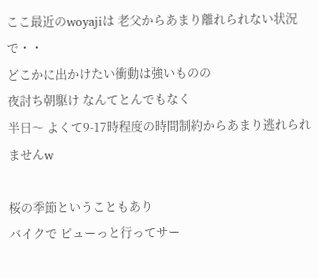ここ最近のwoyajiは 老父からあまり離れられない状況で・・
どこかに出かけたい衝動は強いものの
夜討ち朝駆け なんてとんでもなく
半日〜 よくて9-17時程度の時間制約からあまり逃れられませんw

桜の季節ということもあり
バイクで ピューっと行ってサー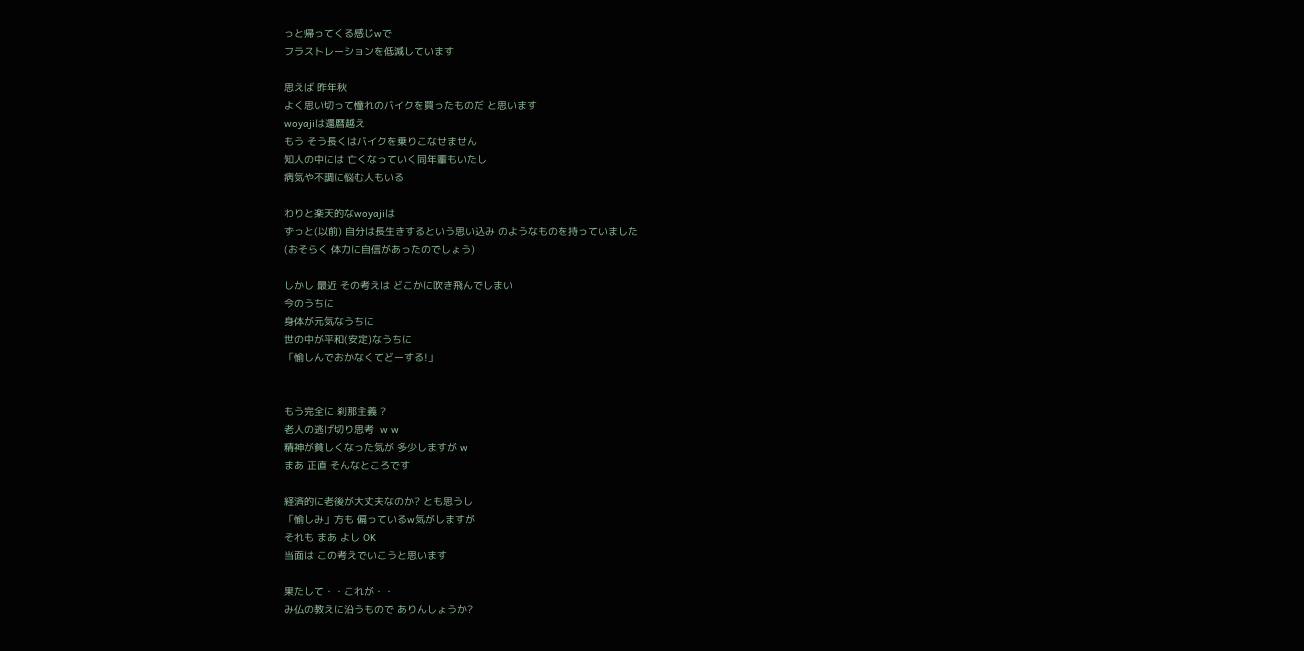っと帰ってくる感じwで
フラストレーションを低減しています

思えば 昨年秋
よく思い切って憧れのバイクを買ったものだ と思います
woyajiは還暦越え
もう そう長くはバイクを乗りこなせません
知人の中には 亡くなっていく同年輩もいたし
病気や不調に悩む人もいる

わりと楽天的なwoyajiは
ずっと(以前) 自分は長生きするという思い込み のようなものを持っていました
(おそらく 体力に自信があったのでしょう)

しかし 最近 その考えは どこかに吹き飛んでしまい
今のうちに
身体が元気なうちに
世の中が平和(安定)なうちに
「愉しんでおかなくてどーする!」


もう完全に 刹那主義 ?
老人の逃げ切り思考  w w
精神が貧しくなった気が 多少しますが w
まあ 正直 そんなところです

経済的に老後が大丈夫なのか? とも思うし
「愉しみ」方も 偏っているw気がしますが
それも まあ よし OK
当面は この考えでいこうと思います

果たして・・これが・・
み仏の教えに沿うもので ありんしょうか?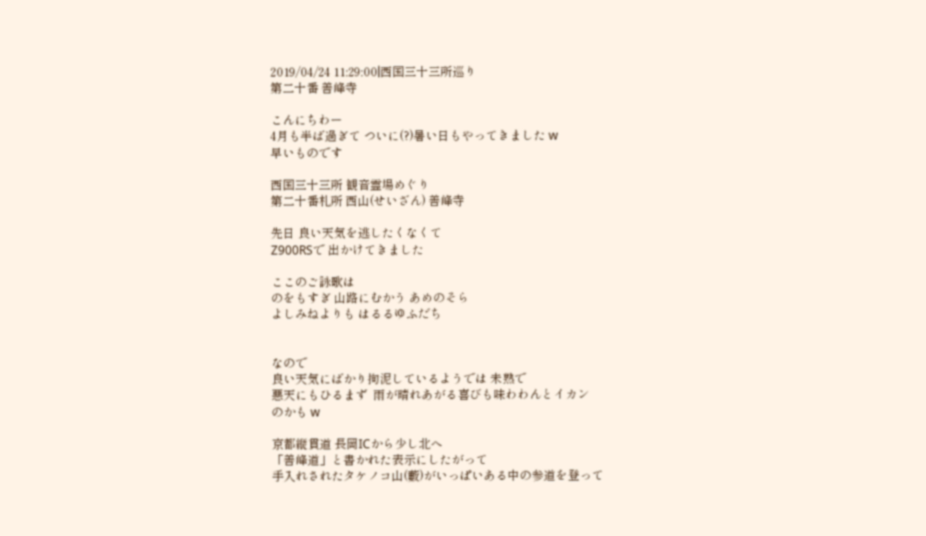2019/04/24 11:29:00|西国三十三所巡り
第二十番 善峰寺

こんにちわー
4月も半ば過ぎて ついに(?)暑い日もやってきました w
早いものです

西国三十三所 観音霊場めぐり
第二十番札所 西山(せいざん) 善峰寺

先日 良い天気を逃したくなくて
Z900RSで 出かけてきました

ここのご詠歌は
のをもすぎ 山路にむかう あめのそら
よしみねよりも はるるゆふだち


なので
良い天気にばかり拘泥しているようでは 未熟で
悪天にもひるまず  雨が晴れあがる喜びも味わわんとイカン
のかも w

京都縦貫道 長岡ICから少し北へ
「善峰道」と書かれた表示にしたがって
手入れされたタケノコ山(藪)がいっぱいある中の参道を登って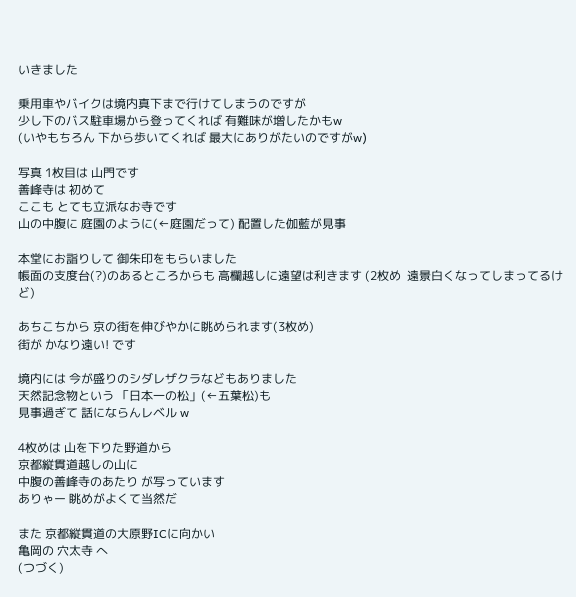いきました

乗用車やバイクは境内真下まで行けてしまうのですが
少し下のバス駐車場から登ってくれば 有難味が増したかもw
(いやもちろん 下から歩いてくれば 最大にありがたいのですがw)

写真 1枚目は 山門です
善峰寺は 初めて
ここも とても立派なお寺です
山の中腹に 庭園のように(←庭園だって) 配置した伽藍が見事

本堂にお詣りして 御朱印をもらいました
帳面の支度台(?)のあるところからも 高欄越しに遠望は利きます (2枚め  遠景白くなってしまってるけど)

あちこちから 京の街を伸びやかに眺められます(3枚め)
街が かなり遠い! です

境内には 今が盛りのシダレザクラなどもありました
天然記念物という 「日本一の松」(←五葉松)も
見事過ぎて 話にならんレベル w

4枚めは 山を下りた野道から
京都縦貫道越しの山に
中腹の善峰寺のあたり が写っています
ありゃー 眺めがよくて当然だ

また 京都縦貫道の大原野ICに向かい
亀岡の 穴太寺 へ
(つづく)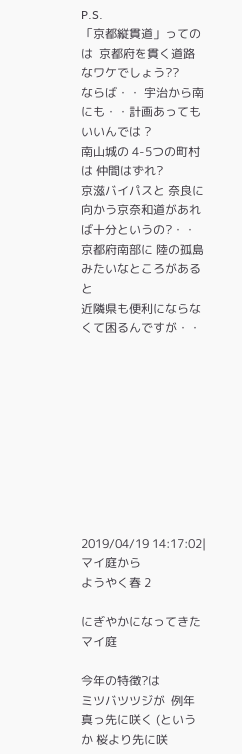P.S.
「京都縦貫道」ってのは  京都府を貫く道路 なワケでしょう??
ならば・・ 宇治から南にも・・計画あってもいいんでは ?
南山城の 4-5つの町村は 仲間はずれ?
京滋バイパスと 奈良に向かう京奈和道があれば十分というの?・・
京都府南部に 陸の孤島みたいなところがあると
近隣県も便利にならなくて困るんですが・・










2019/04/19 14:17:02|マイ庭から
ようやく春 2

にぎやかになってきた マイ庭

今年の特徴?は
ミツバツツジが  例年 真っ先に咲く (というか 桜より先に咲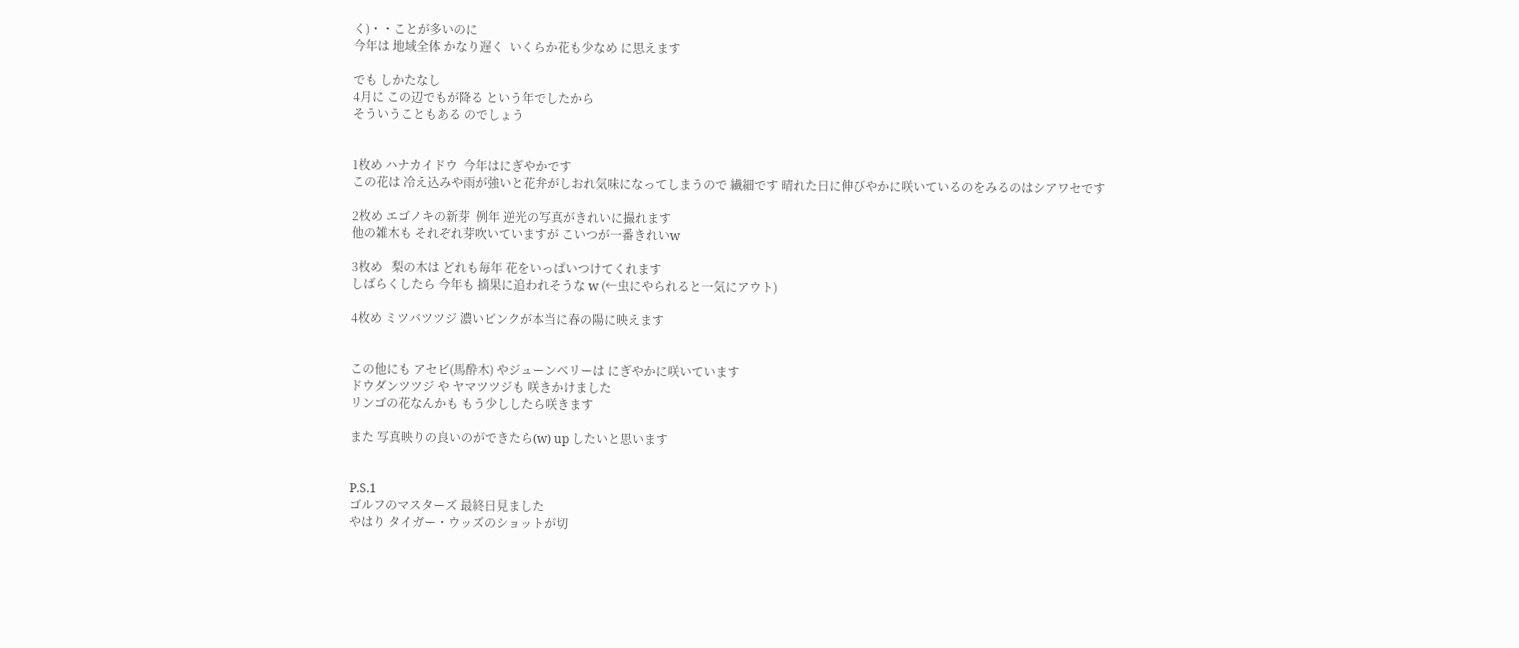く)・・ことが多いのに
今年は 地域全体 かなり遅く  いくらか花も少なめ に思えます

でも しかたなし
4月に この辺でもが降る という年でしたから
そういうこともある のでしょう


1枚め ハナカイドウ  今年はにぎやかです
この花は 冷え込みや雨が強いと花弁がしおれ気味になってしまうので 繊細です 晴れた日に伸びやかに咲いているのをみるのはシアワセです

2枚め エゴノキの新芽  例年 逆光の写真がきれいに撮れます
他の雑木も それぞれ芽吹いていますが こいつが一番きれいw

3枚め   梨の木は どれも毎年 花をいっぱいつけてくれます
しばらくしたら 今年も 摘果に追われそうな w (←虫にやられると一気にアウト)

4枚め ミツバツツジ 濃いピンクが本当に春の陽に映えます


この他にも アセビ(馬酔木) やジューンベリーは にぎやかに咲いています
ドウダンツツジ や ヤマツツジも 咲きかけました
リンゴの花なんかも もう少ししたら咲きます

また 写真映りの良いのができたら(w) up したいと思います


P.S.1
ゴルフのマスターズ 最終日見ました
やはり タイガー・ウッズのショットが切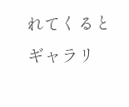れてくると ギャラリ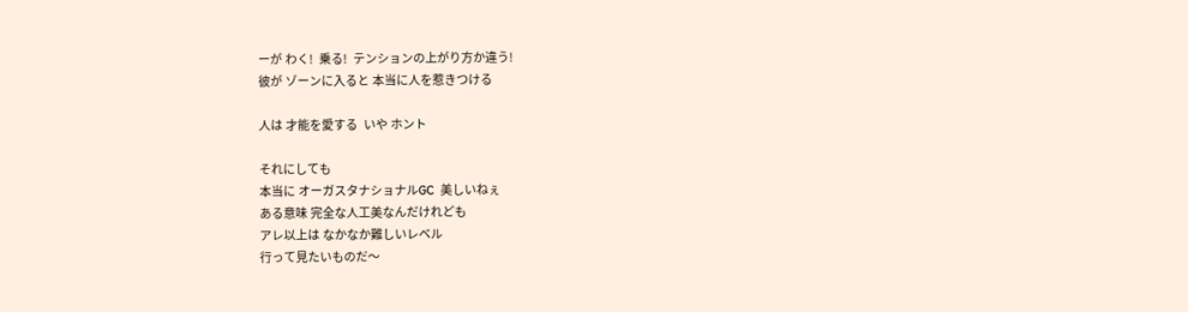ーが わく!  乗る!  テンションの上がり方か違う!
彼が ゾーンに入ると 本当に人を惹きつける

人は 才能を愛する  いや ホント

それにしても
本当に オーガスタナショナルGC  美しいねぇ
ある意味 完全な人工美なんだけれども
アレ以上は なかなか難しいレベル
行って見たいものだ〜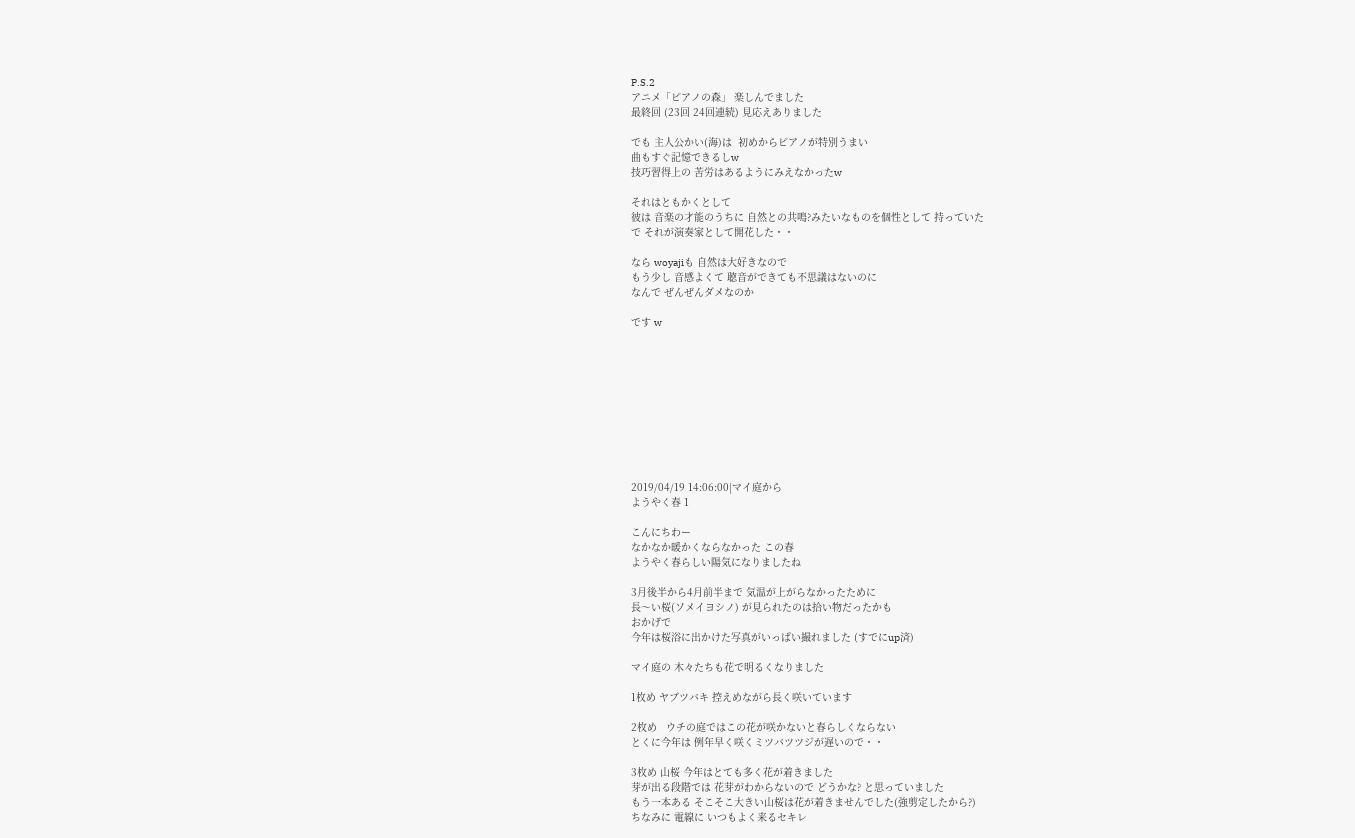P.S.2
アニメ「ピアノの森」 楽しんでました
最終回 (23回 24回連続) 見応えありました

でも 主人公かい(海)は  初めからピアノが特別うまい
曲もすぐ記憶できるしw
技巧習得上の 苦労はあるようにみえなかったw

それはともかくとして
彼は 音楽の才能のうちに 自然との共鳴?みたいなものを個性として 持っていた
で それが演奏家として開花した・・

なら woyajiも 自然は大好きなので
もう少し 音感よくて 聴音ができても不思議はないのに
なんで ぜんぜんダメなのか

です w










2019/04/19 14:06:00|マイ庭から
ようやく春 1

こんにちわー
なかなか暖かくならなかった この春
ようやく春らしい陽気になりましたね

3月後半から4月前半まで 気温が上がらなかったために
長〜い桜(ソメイヨシノ) が見られたのは拾い物だったかも
おかげで
今年は桜浴に出かけた写真がいっぱい撮れました (すでにup済)

マイ庭の 木々たちも花で明るくなりました

1枚め ヤブツバキ 控えめながら長く咲いています

2枚め   ウチの庭ではこの花が咲かないと春らしくならない
とくに今年は 例年早く咲くミツバツツジが遅いので・・

3枚め 山桜 今年はとても多く花が着きました
芽が出る段階では 花芽がわからないので どうかな? と思っていました
もう一本ある そこそこ大きい山桜は花が着きませんでした(強剪定したから?)
ちなみに 電線に いつもよく来るセキレ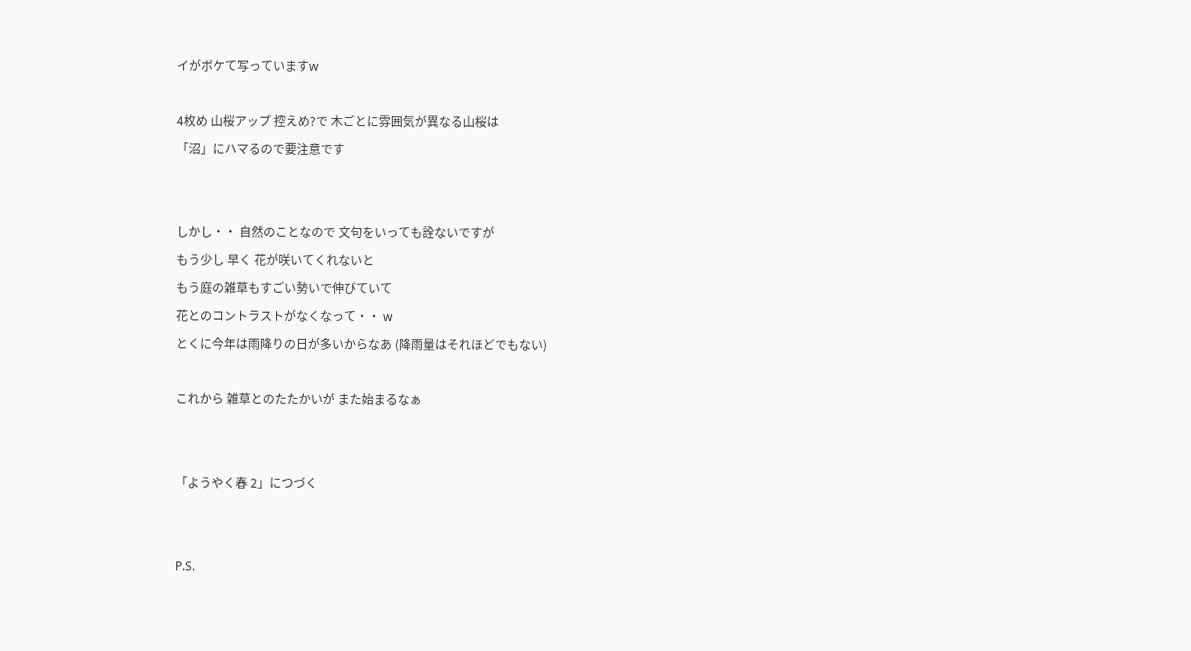イがボケて写っていますw

4枚め 山桜アップ 控えめ?で 木ごとに雰囲気が異なる山桜は
「沼」にハマるので要注意です


しかし・・ 自然のことなので 文句をいっても詮ないですが
もう少し 早く 花が咲いてくれないと
もう庭の雑草もすごい勢いで伸びていて
花とのコントラストがなくなって・・ w
とくに今年は雨降りの日が多いからなあ (降雨量はそれほどでもない)

これから 雑草とのたたかいが また始まるなぁ


「ようやく春 2」につづく


P.S.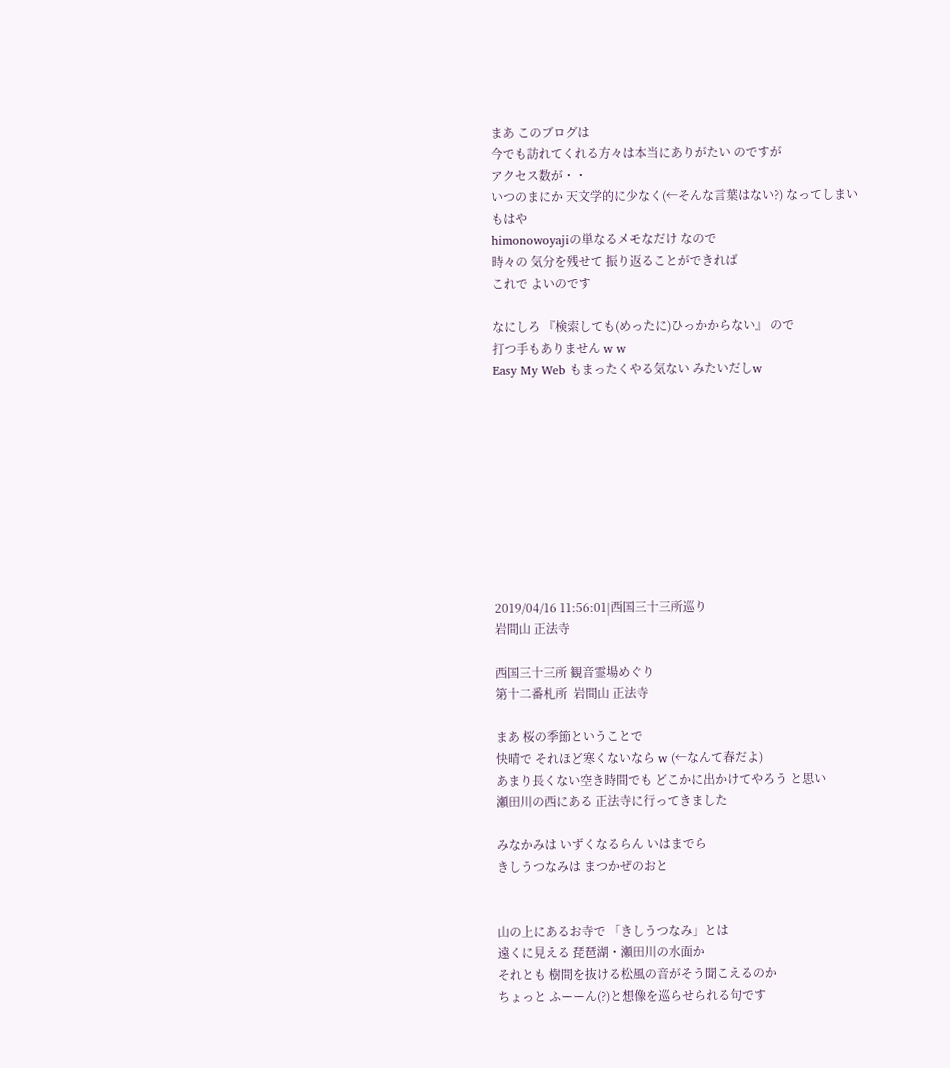まあ このブログは
今でも訪れてくれる方々は本当にありがたい のですが
アクセス数が・・
いつのまにか 天文学的に少なく(←そんな言葉はない?) なってしまい もはや
himonowoyajiの単なるメモなだけ なので
時々の 気分を残せて 振り返ることができれば
これで よいのです

なにしろ 『検索しても(めったに)ひっかからない』 ので
打つ手もありません w w
Easy My Web もまったくやる気ない みたいだしw










2019/04/16 11:56:01|西国三十三所巡り
岩間山 正法寺

西国三十三所 観音霊場めぐり
第十二番札所  岩間山 正法寺

まあ 桜の季節ということで
快晴で それほど寒くないなら w (←なんて春だよ)
あまり長くない空き時間でも どこかに出かけてやろう と思い
瀬田川の西にある 正法寺に行ってきました

みなかみは いずくなるらん いはまでら
きしうつなみは まつかぜのおと


山の上にあるお寺で 「きしうつなみ」とは
遠くに見える 琵琶湖・瀬田川の水面か
それとも 樹間を抜ける松風の音がそう聞こえるのか
ちょっと ふーーん(?)と想像を巡らせられる句です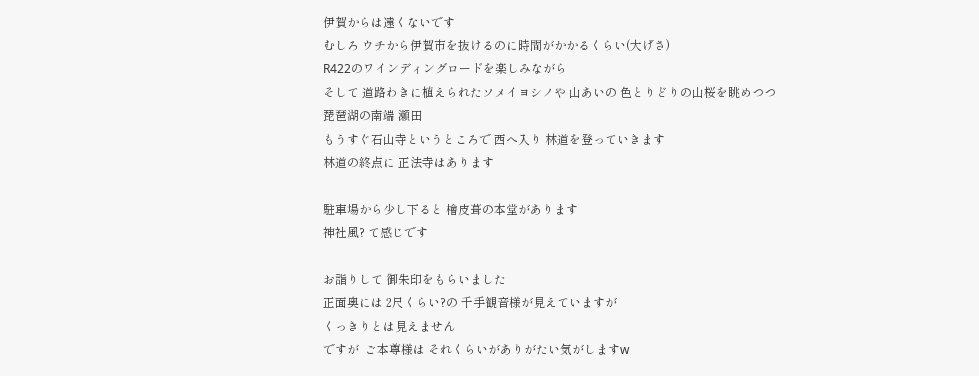伊賀からは遠くないです
むしろ ウチから伊賀市を抜けるのに時間がかかるくらい(大げさ)
R422のワインディングロードを楽しみながら
そして 道路わきに植えられたソメイヨシノや 山あいの 色とりどりの山桜を眺めつつ
琵琶湖の南端 瀬田
もうすぐ石山寺というところで 西へ入り 林道を登っていきます
林道の終点に 正法寺はあります

駐車場から少し下ると 檜皮葺の本堂があります
神社風? て感じです

お詣りして 御朱印をもらいました
正面奥には 2尺くらい?の 千手観音様が見えていますが
くっきりとは見えません
ですが  ご本尊様は それくらいがありがたい気がしますw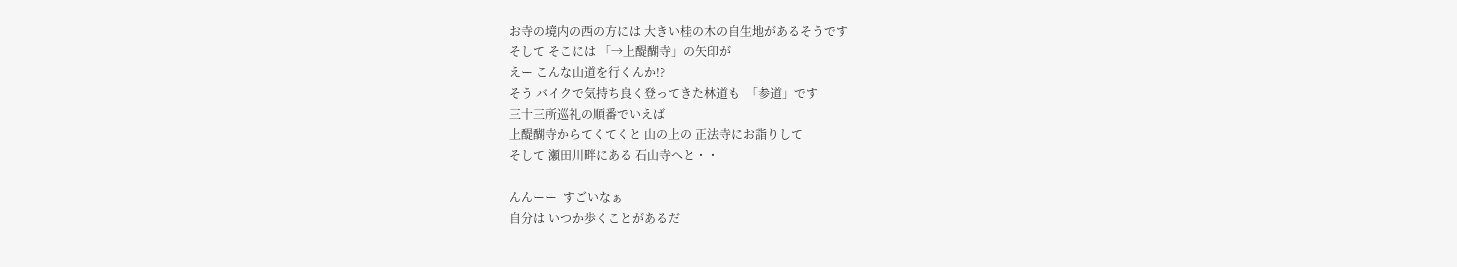お寺の境内の西の方には 大きい桂の木の自生地があるそうです
そして そこには 「→上醍醐寺」の矢印が
えー こんな山道を行くんか!?
そう バイクで気持ち良く登ってきた林道も  「参道」です
三十三所巡礼の順番でいえば
上醍醐寺からてくてくと 山の上の 正法寺にお詣りして
そして 瀬田川畔にある 石山寺へと・・

んんーー  すごいなぁ
自分は いつか歩くことがあるだ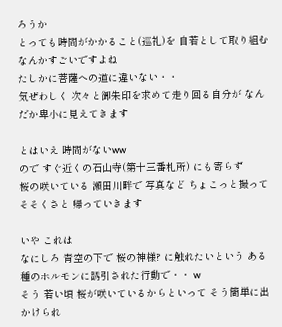ろうか
とっても時間がかかること(巡礼)を 自若として取り組む
なんかすごいですよね
たしかに菩薩への道に違いない・・
気ぜわしく 次々と御朱印を求めて走り回る自分が なんだか卑小に見えてきます

とはいえ 時間がないww
ので すぐ近くの石山寺(第十三番札所) にも寄らず
桜の咲いている 瀬田川畔で 写真など ちょこっと撮って
そそくさと 帰っていきます

いや これは
なにしろ 青空の下で 桜の神様? に触れたいという ある種のホルモンに誘引された行動で・・ w
そう 若い頃 桜が咲いているからといって そう簡単に出かけられ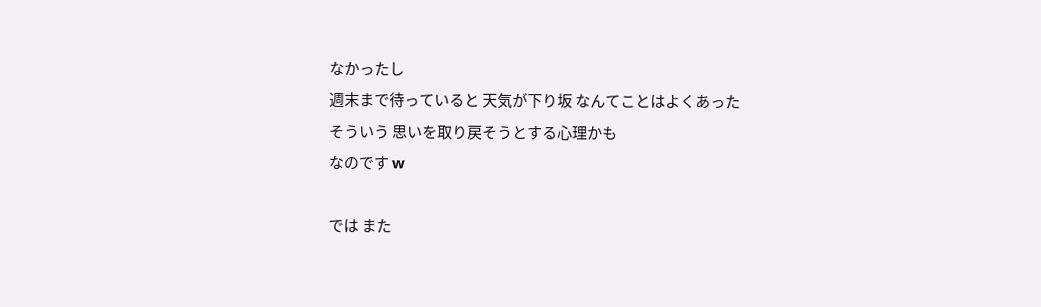なかったし
週末まで待っていると 天気が下り坂 なんてことはよくあった
そういう 思いを取り戻そうとする心理かも
なのです w

では また